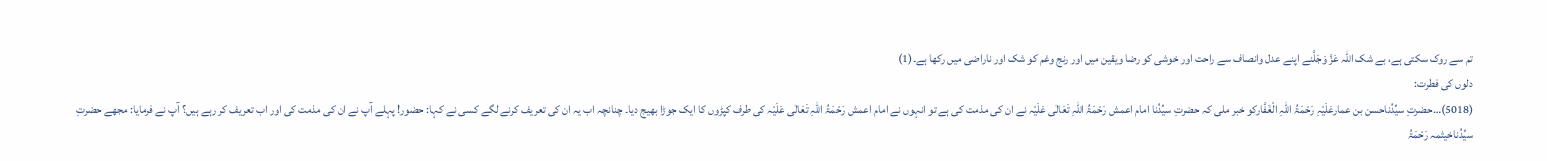تم سے روک سکتی ہے، بے شک اللہ عَزَّ وَجَلَّنے اپنے عدل وانصاف سے راحت اور خوشی کو رضا ویقین میں اور رنج وغم کو شک اور ناراضی میں رکھا ہے۔(1)
دلوں کی فطرت:
(5018)…حضرتِ سیِّدُناحسن بن عمارعَلَیْہِ رَحْمَۃُ اللہِ الْغَفَّارکو خبر ملی کہ حضرتِ سیِّدُنا امام اعمش رَحْمَۃُ اللہِ تَعَالٰی عَلَیْہ نے ان کی مذمت کی ہے تو انہوں نے امام اعمش رَحْمَۃُ اللہِ تَعَالٰی عَلَیْہ کی طرف کپڑوں کا ایک جوڑا بھیج دیا۔ چنانچہ اب یہ ان کی تعریف کرنے لگے کسی نے کہا: حضور! پہلے آپ نے ان کی مذمت کی اور اب تعریف کر رہے ہیں؟ آپ نے فرمایا: مجھے حضرتِ سیِّدُناخیثمہ رَحْمَۃُ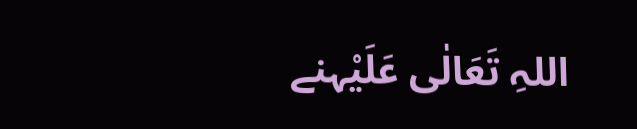اللہِ تَعَالٰی عَلَیْہنے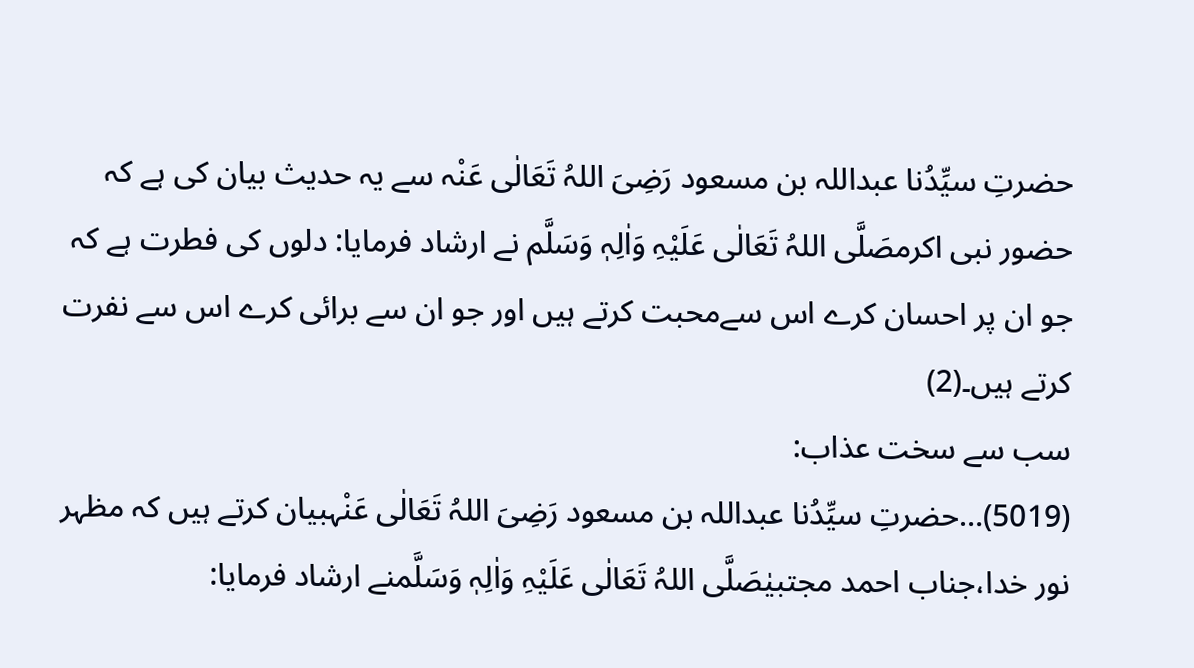حضرتِ سیِّدُنا عبداللہ بن مسعود رَضِیَ اللہُ تَعَالٰی عَنْہ سے یہ حدیث بیان کی ہے کہ حضور نبی اکرمصَلَّی اللہُ تَعَالٰی عَلَیْہِ وَاٰلِہٖ وَسَلَّم نے ارشاد فرمایا: دلوں کی فطرت ہے کہ جو ان پر احسان کرے اس سےمحبت کرتے ہیں اور جو ان سے برائی کرے اس سے نفرت کرتے ہیں۔(2)
سب سے سخت عذاب:
(5019)…حضرتِ سیِّدُنا عبداللہ بن مسعود رَضِیَ اللہُ تَعَالٰی عَنْہبیان کرتے ہیں کہ مظہر نور خدا،جناب احمد مجتبیٰصَلَّی اللہُ تَعَالٰی عَلَیْہِ وَاٰلِہٖ وَسَلَّمنے ارشاد فرمایا: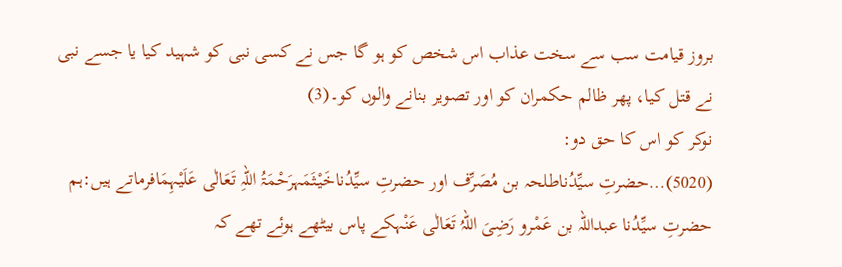بروز قیامت سب سے سخت عذاب اس شخص کو ہو گا جس نے کسی نبی کو شہید کیا یا جسے نبی نے قتل کیا، پھر ظالم حکمران کو اور تصویر بنانے والوں کو۔(3)
نوکر کو اس کا حق دو:
(5020)…حضرتِ سیِّدُناطلحہ بن مُصَرِّف اور حضرتِ سیِّدُناخَیْثَمَہرَحْمَۃُ اللہِ تَعَالٰی عَلَیْہِمَافرماتے ہیں:ہم حضرتِ سیِّدُنا عبداللہ بن عَمْرو رَضِیَ اللہُ تَعَالٰی عَنْہکے پاس بیٹھے ہوئے تھے کہ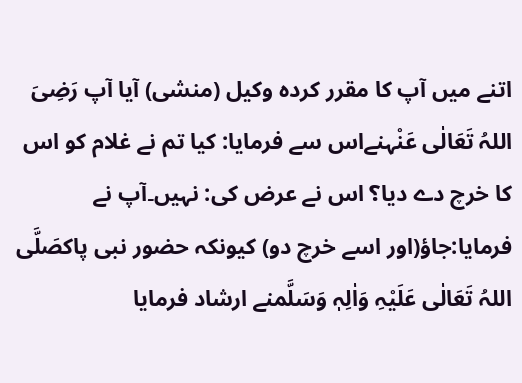اتنے میں آپ کا مقرر کردہ وکیل (منشی) آیا آپ رَضِیَ اللہُ تَعَالٰی عَنْہنےاس سے فرمایا: کیا تم نے غلام کو اس کا خرچ دے دیا؟ اس نے عرض کی: نہیں۔آپ نے فرمایا:جاؤ(اور اسے خرچ دو) کیونکہ حضور نبی پاکصَلَّی اللہُ تَعَالٰی عَلَیْہِ وَاٰلِہٖ وَسَلَّمنے ارشاد فرمایا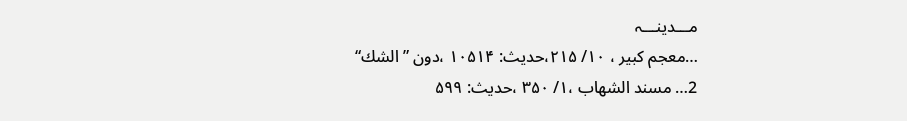مـــدینـــہ
…معجم کبیر ، ۱۰/ ۲۱۵،حدیث: ۱۰۵۱۴ ،دون ” الشك“
2… مسند الشھاب ،۱/ ۳۵۰ ،حدیث: ۵۹۹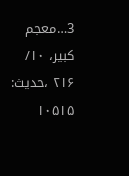3…معجم کبیر، ۱۰/ ۲۱۶ ،حدیث: ۱۰۵۱۵